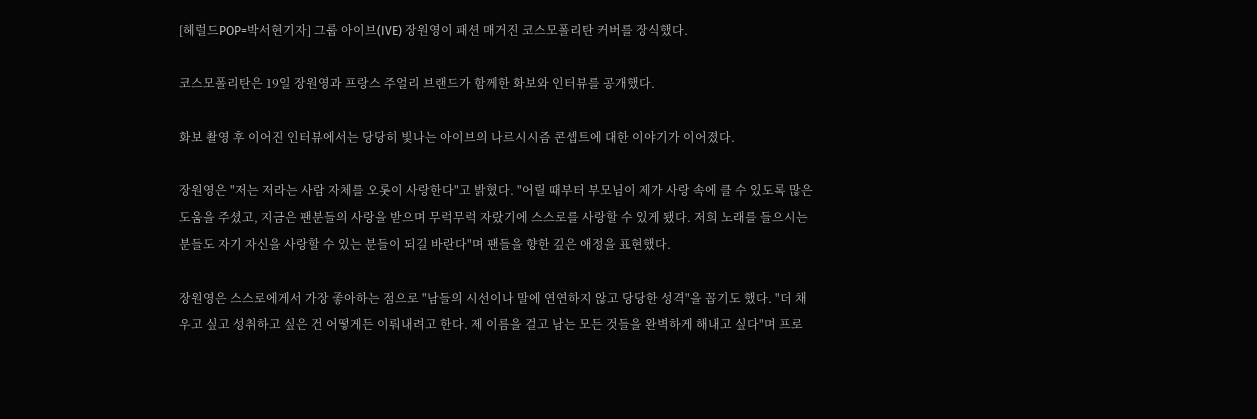[헤럴드POP=박서현기자] 그룹 아이브(IVE) 장원영이 패션 매거진 코스모폴리탄 커버를 장식했다.

코스모폴리탄은 19일 장원영과 프랑스 주얼리 브랜드가 함께한 화보와 인터뷰를 공개했다.

화보 촬영 후 이어진 인터뷰에서는 당당히 빛나는 아이브의 나르시시즘 콘셉트에 대한 이야기가 이어졌다.

장원영은 "저는 저라는 사람 자체를 오롯이 사랑한다"고 밝혔다. "어릴 때부터 부모님이 제가 사랑 속에 클 수 있도록 많은 도움을 주셨고, 지금은 팬분들의 사랑을 받으며 무럭무럭 자랐기에 스스로를 사랑할 수 있게 됐다. 저희 노래를 들으시는 분들도 자기 자신을 사랑할 수 있는 분들이 되길 바란다"며 팬들을 향한 깊은 애정을 표현했다.

장원영은 스스로에게서 가장 좋아하는 점으로 "남들의 시선이나 말에 연연하지 않고 당당한 성격"을 꼽기도 했다. "더 채우고 싶고 성취하고 싶은 건 어떻게든 이뤄내려고 한다. 제 이름을 걸고 남는 모든 것들을 완벽하게 해내고 싶다"며 프로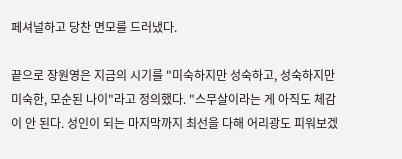페셔널하고 당찬 면모를 드러냈다.

끝으로 장원영은 지금의 시기를 "미숙하지만 성숙하고, 성숙하지만 미숙한, 모순된 나이"라고 정의했다. "스무살이라는 게 아직도 체감이 안 된다. 성인이 되는 마지막까지 최선을 다해 어리광도 피워보겠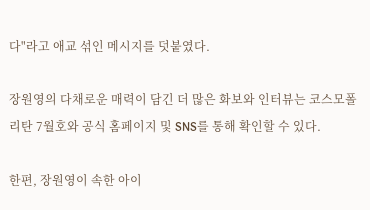다"라고 애교 섞인 메시지를 덧붙였다.

장원영의 다채로운 매력이 담긴 더 많은 화보와 인터뷰는 코스모폴리탄 7월호와 공식 홈페이지 및 SNS를 통해 확인할 수 있다.

한편, 장원영이 속한 아이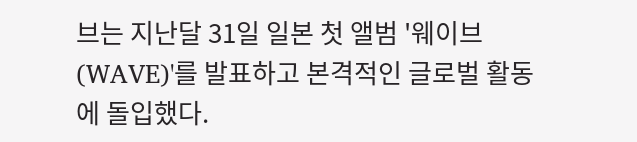브는 지난달 31일 일본 첫 앨범 '웨이브(WAVE)'를 발표하고 본격적인 글로벌 활동에 돌입했다.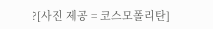?[사진 제공 = 코스모폴리탄]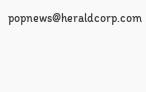popnews@heraldcorp.com